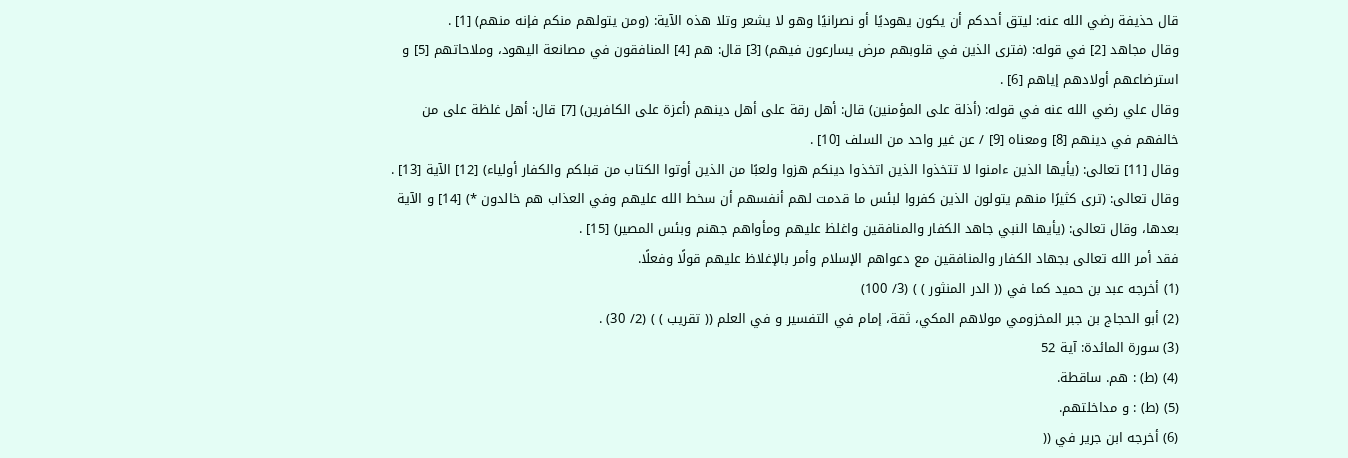قال حذيفة رضي الله عنه: ليتق أحدكم أن يكون يهوديًا أو نصرانيًا وهو لا يشعر وتلا هذه الآية: (ومن يتولهم منكم فإنه منهم) [1] .
وقال مجاهد [2] في قوله: (فترى الذين في قلوبهم مرض يسارعون فيهم) [3] قال: هم [4] المنافقون في مصانعة اليهود، وملاحاتهم [5] و استرضاعهم أولادهم إياهم [6] .
وقال علي رضي الله عنه في قوله: (أذلة على المؤمنين) قال: أهل رقة على أهل دينهم (أعزة على الكافرين) [7] قال: أهل غلظة على من خالفهم في دينهم [8] ومعناه [9] / عن غير واحد من السلف [10] .
وقال [11] تعالى: (يأيها الذين ءامنوا لا تتخذوا الذين اتخذوا دينكم هزوا ولعبًا من الذين أوتوا الكتاب من قبلكم والكفار أولياء) [12] الآية [13] .
وقال تعالى: (ترى كثيرًا منهم يتولون الذين كفروا لبئس ما قدمت لهم أنفسهم أن سخط الله عليهم وفي العذاب هم خالدون *) [14] و الآية بعدها، وقال تعالى: (يأيها النبي جاهد الكفار والمنافقين واغلظ عليهم ومأواهم جهنم وبئس المصير) [15] .
فقد أمر الله تعالى بجهاد الكفار والمنافقين مع دعواهم الإسلام وأمر بالإغلاظ عليهم قولًا وفعلًا.
(1) أخرجه عبد بن حميد كما في (( الدر المنثور ) ) (3/ 100)
(2) أبو الحجاج بن جبر المخزومي مولاهم المكي، ثقة، إمام في التفسير و في العلم (( تقريب ) ) (2/ 30) .
(3) سورة المائدة: آية 52
(4) (ط) : هم. ساقطة.
(5) (ط) : و مداخلتهم.
(6) أخرجه ابن جرير في ((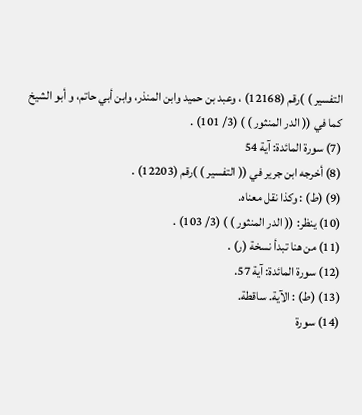التفسير ) )رقم (12168) ، وعبد بن حميد وابن المنذر، وابن أبي حاتم، و أبو الشيخ كما في (( الدر المنثور ) ) (3/ 101) .
(7) سورة المائدة: آية 54
(8) أخرجه ابن جرير في (( التفسير ) )رقم (12203) .
(9) (ط) : وكذا نقل معناه.
(10) ينظر: (( الدر المنثور ) ) (3/ 103) .
(11) من هنا تبدأ نسخة (ر) .
(12) سورة المائدة: آية 57.
(13) (ط) : الآية. ساقطة.
(14) سورة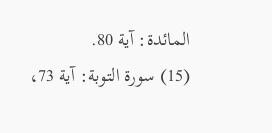المائدة: آية 80.
(15) سورة التوبة: آية 73،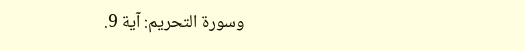وسورة التحريم: آية 9.